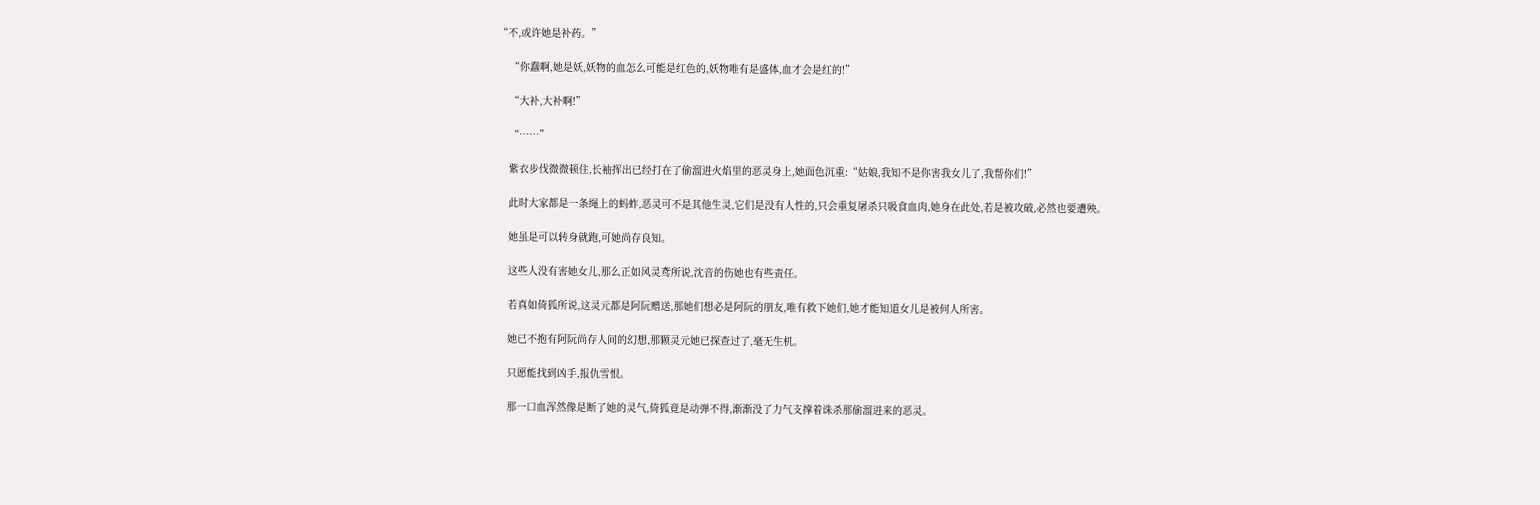“不,或许她是补药。”

    “你蠢啊,她是妖,妖物的血怎么可能是红色的,妖物唯有是盛体,血才会是红的!”

    “大补,大补啊!”

    “……”

    紫衣步伐微微顿住,长袖挥出已经打在了偷溜进火焰里的恶灵身上,她面色沉重:“姑娘,我知不是你害我女儿了,我帮你们!”

    此时大家都是一条绳上的蚂蚱,恶灵可不是其他生灵,它们是没有人性的,只会重复屠杀只吸食血肉,她身在此处,若是被攻破,必然也要遭殃。

    她虽是可以转身就跑,可她尚存良知。

    这些人没有害她女儿,那么正如风灵鸢所说,沈音的伤她也有些责任。

    若真如倚狐所说,这灵元都是阿阮赠送,那她们想必是阿阮的朋友,唯有救下她们,她才能知道女儿是被何人所害。

    她已不抱有阿阮尚存人间的幻想,那颗灵元她已探查过了,毫无生机。

    只愿能找到凶手,报仇雪恨。

    那一口血浑然像是断了她的灵气,倚狐竟是动弹不得,渐渐没了力气支撑着诛杀那偷溜进来的恶灵。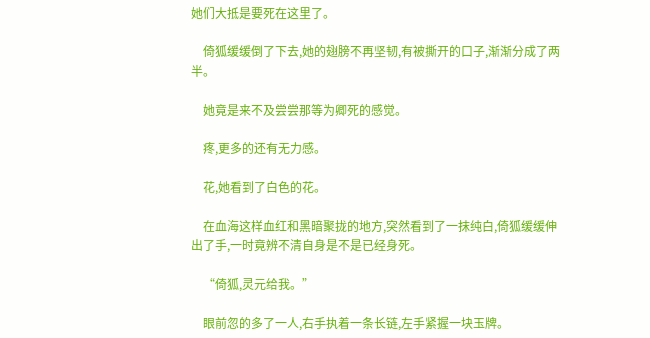她们大抵是要死在这里了。

    倚狐缓缓倒了下去,她的翅膀不再坚韧,有被撕开的口子,渐渐分成了两半。

    她竟是来不及尝尝那等为卿死的感觉。

    疼,更多的还有无力感。

    花,她看到了白色的花。

    在血海这样血红和黑暗聚拢的地方,突然看到了一抹纯白,倚狐缓缓伸出了手,一时竟辨不清自身是不是已经身死。

    “倚狐,灵元给我。”

    眼前忽的多了一人,右手执着一条长链,左手紧握一块玉牌。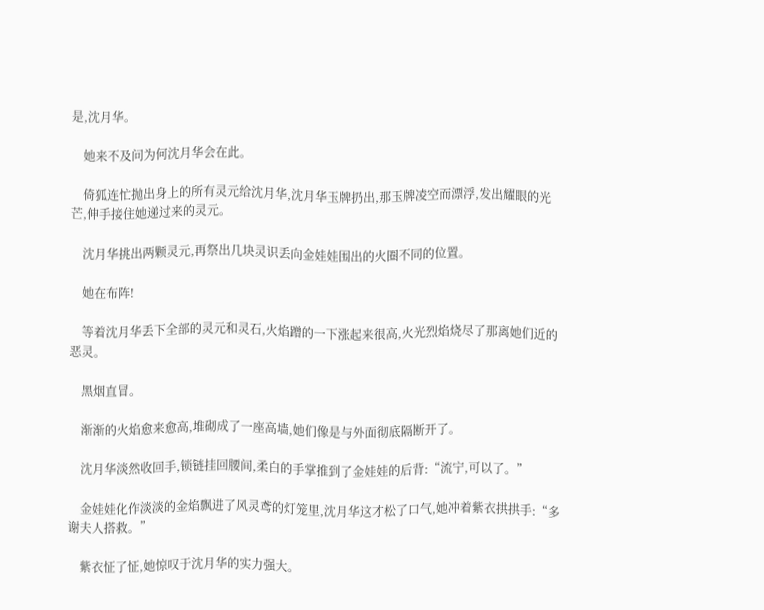是,沈月华。

    她来不及问为何沈月华会在此。

    倚狐连忙抛出身上的所有灵元给沈月华,沈月华玉牌扔出,那玉牌凌空而漂浮,发出耀眼的光芒,伸手接住她递过来的灵元。

    沈月华挑出两颗灵元,再祭出几块灵识丢向金娃娃围出的火圈不同的位置。

    她在布阵!

    等着沈月华丢下全部的灵元和灵石,火焰蹭的一下涨起来很高,火光烈焰烧尽了那离她们近的恶灵。

    黑烟直冒。

    渐渐的火焰愈来愈高,堆砌成了一座高墙,她们像是与外面彻底隔断开了。

    沈月华淡然收回手,锁链挂回腰间,柔白的手掌推到了金娃娃的后背:“流宁,可以了。”

    金娃娃化作淡淡的金焰飘进了风灵鸢的灯笼里,沈月华这才松了口气,她冲着紫衣拱拱手:“多谢夫人搭救。”

    紫衣怔了怔,她惊叹于沈月华的实力强大。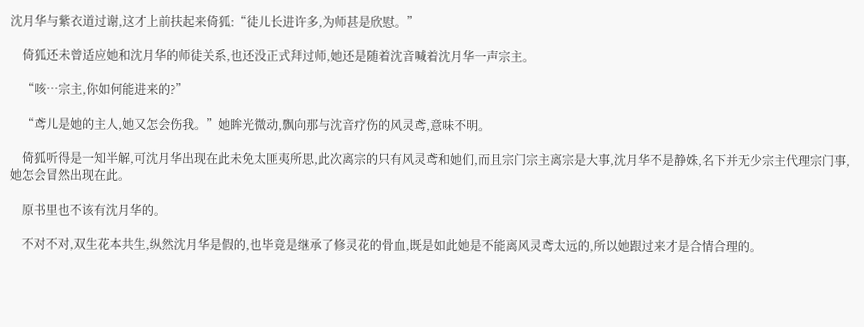沈月华与紫衣道过谢,这才上前扶起来倚狐:“徒儿长进许多,为师甚是欣慰。”

    倚狐还未曾适应她和沈月华的师徒关系,也还没正式拜过师,她还是随着沈音喊着沈月华一声宗主。

    “咳…宗主,你如何能进来的?”

    “鸢儿是她的主人,她又怎会伤我。”她眸光微动,飘向那与沈音疗伤的风灵鸢,意味不明。

    倚狐听得是一知半解,可沈月华出现在此未免太匪夷所思,此次离宗的只有风灵鸢和她们,而且宗门宗主离宗是大事,沈月华不是静姝,名下并无少宗主代理宗门事,她怎会冒然出现在此。

    原书里也不该有沈月华的。

    不对不对,双生花本共生,纵然沈月华是假的,也毕竟是继承了修灵花的骨血,既是如此她是不能离风灵鸢太远的,所以她跟过来才是合情合理的。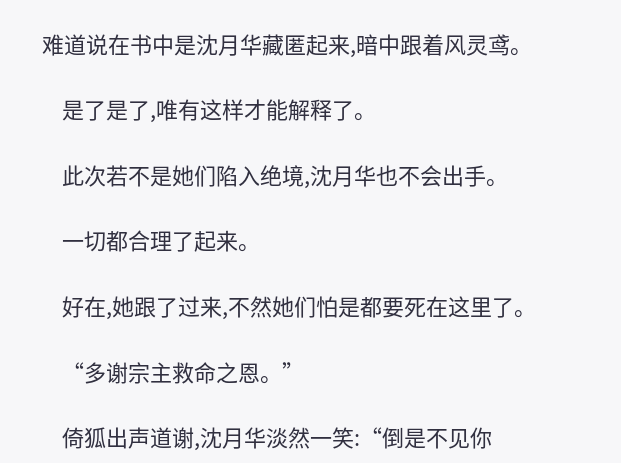难道说在书中是沈月华藏匿起来,暗中跟着风灵鸢。

    是了是了,唯有这样才能解释了。

    此次若不是她们陷入绝境,沈月华也不会出手。

    一切都合理了起来。

    好在,她跟了过来,不然她们怕是都要死在这里了。

    “多谢宗主救命之恩。”

    倚狐出声道谢,沈月华淡然一笑:“倒是不见你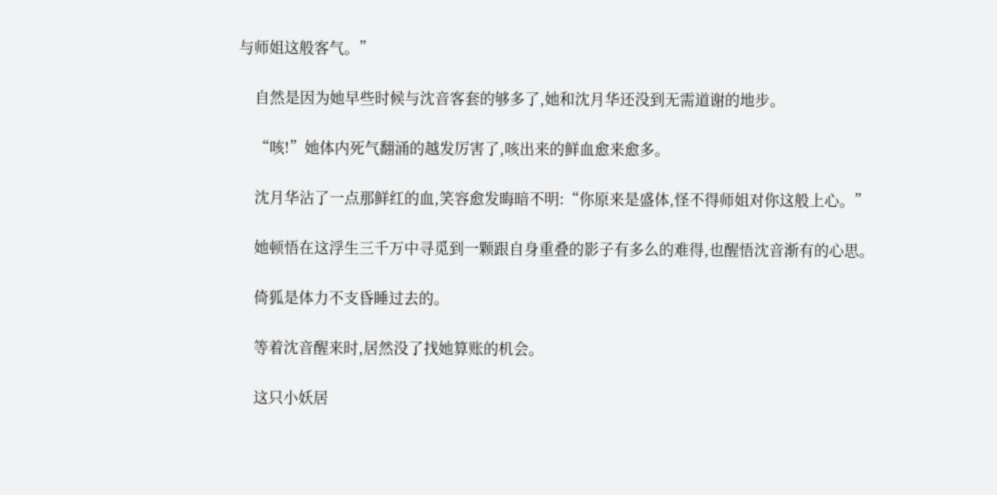与师姐这般客气。”

    自然是因为她早些时候与沈音客套的够多了,她和沈月华还没到无需道谢的地步。

    “咳!”她体内死气翻涌的越发厉害了,咳出来的鲜血愈来愈多。

    沈月华沾了一点那鲜红的血,笑容愈发晦暗不明:“你原来是盛体,怪不得师姐对你这般上心。”

    她顿悟在这浮生三千万中寻觅到一颗跟自身重叠的影子有多么的难得,也醒悟沈音渐有的心思。

    倚狐是体力不支昏睡过去的。

    等着沈音醒来时,居然没了找她算账的机会。

    这只小妖居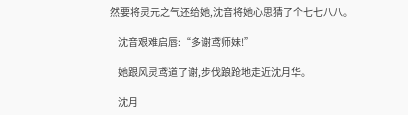然要将灵元之气还给她,沈音将她心思猜了个七七八八。

    沈音艰难启唇:“多谢鸢师妹!”

    她跟风灵鸢道了谢,步伐踉跄地走近沈月华。

    沈月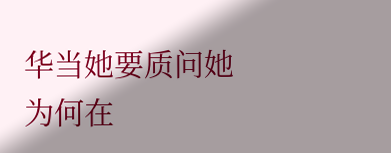华当她要质问她为何在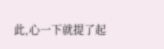此,心一下就提了起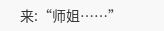来:“师姐……”